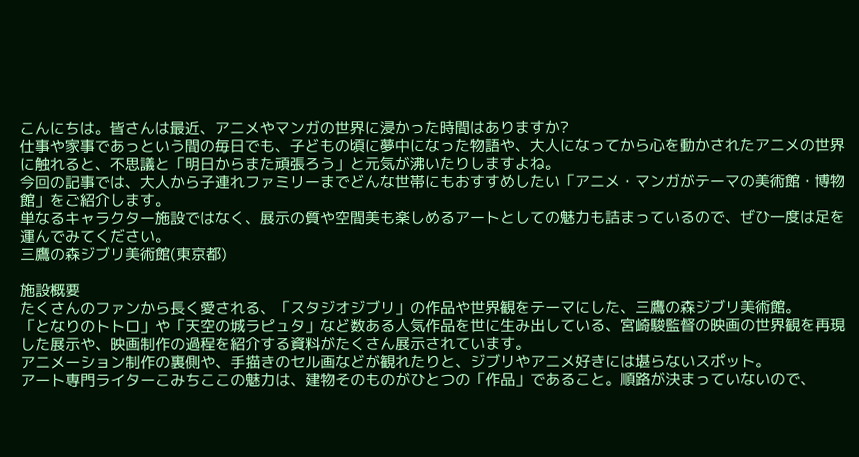こんにちは。皆さんは最近、アニメやマンガの世界に浸かった時間はありますか?
仕事や家事であっという間の毎日でも、子どもの頃に夢中になった物語や、大人になってから心を動かされたアニメの世界に触れると、不思議と「明日からまた頑張ろう」と元気が沸いたりしますよね。
今回の記事では、大人から子連れファミリーまでどんな世帯にもおすすめしたい「アニメ・マンガがテーマの美術館・博物館」をご紹介します。
単なるキャラクター施設ではなく、展示の質や空間美も楽しめるアートとしての魅力も詰まっているので、ぜひ一度は足を運んでみてください。
三鷹の森ジブリ美術館(東京都)

施設概要
たくさんのファンから長く愛される、「スタジオジブリ」の作品や世界観をテーマにした、三鷹の森ジブリ美術館。
「となりのトトロ」や「天空の城ラピュタ」など数ある人気作品を世に生み出している、宮崎駿監督の映画の世界観を再現した展示や、映画制作の過程を紹介する資料がたくさん展示されています。
アニメーション制作の裏側や、手描きのセル画などが観れたりと、ジブリやアニメ好きには堪らないスポット。
アート専門ライターこみちここの魅力は、建物そのものがひとつの「作品」であること。順路が決まっていないので、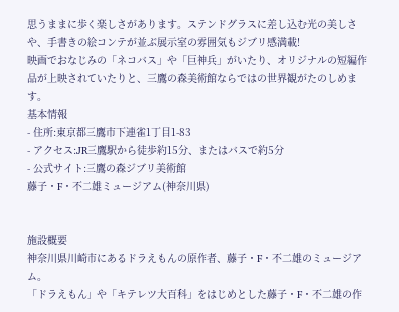思うままに歩く楽しさがあります。ステンドグラスに差し込む光の美しさや、手書きの絵コンテが並ぶ展示室の雰囲気もジブリ感満載!
映画でおなじみの「ネコバス」や「巨神兵」がいたり、オリジナルの短編作品が上映されていたりと、三鷹の森美術館ならではの世界観がたのしめます。
基本情報
- 住所:東京都三鷹市下連雀1丁目1-83
- アクセス:JR三鷹駅から徒歩約15分、またはバスで約5分
- 公式サイト:三鷹の森ジブリ美術館
藤子・F・不二雄ミュージアム(神奈川県)


施設概要
神奈川県川崎市にあるドラえもんの原作者、藤子・F・不二雄のミュージアム。
「ドラえもん」や「キテレツ大百科」をはじめとした藤子・F・不二雄の作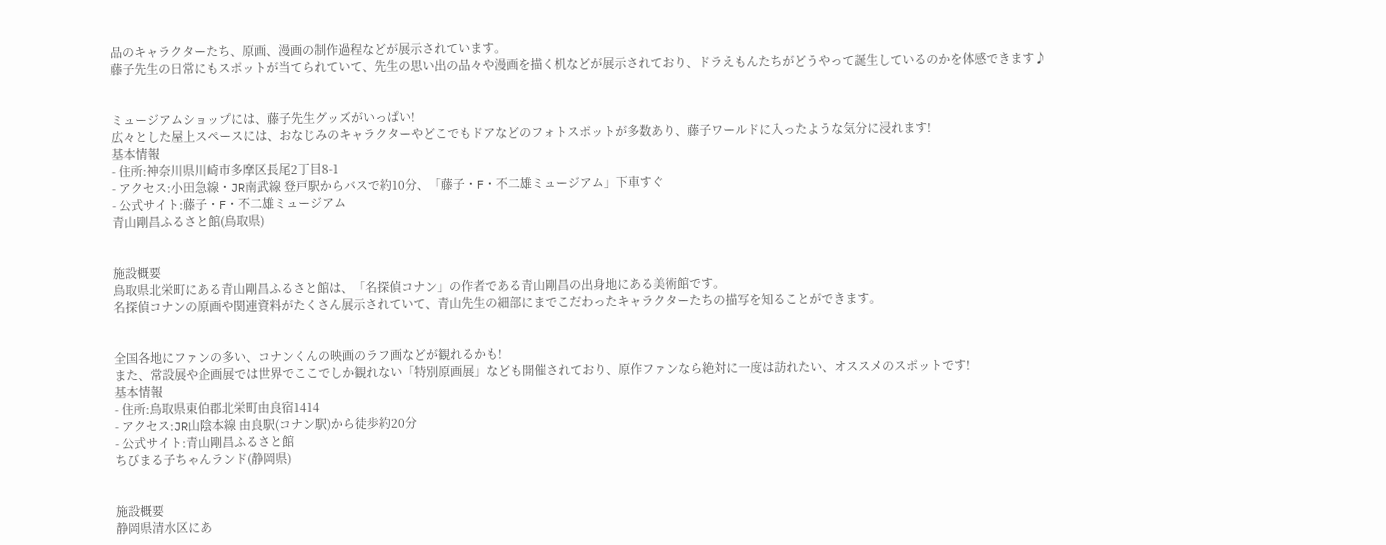品のキャラクターたち、原画、漫画の制作過程などが展示されています。
藤子先生の日常にもスポットが当てられていて、先生の思い出の品々や漫画を描く机などが展示されており、ドラえもんたちがどうやって誕生しているのかを体感できます♪


ミュージアムショップには、藤子先生グッズがいっぱい!
広々とした屋上スペースには、おなじみのキャラクターやどこでもドアなどのフォトスポットが多数あり、藤子ワールドに入ったような気分に浸れます!
基本情報
- 住所:神奈川県川崎市多摩区長尾2丁目8-1
- アクセス:小田急線・JR南武線 登戸駅からバスで約10分、「藤子・F・不二雄ミュージアム」下車すぐ
- 公式サイト:藤子・F・不二雄ミュージアム
青山剛昌ふるさと館(鳥取県)


施設概要
鳥取県北栄町にある青山剛昌ふるさと館は、「名探偵コナン」の作者である青山剛昌の出身地にある美術館です。
名探偵コナンの原画や関連資料がたくさん展示されていて、青山先生の細部にまでこだわったキャラクターたちの描写を知ることができます。


全国各地にファンの多い、コナンくんの映画のラフ画などが観れるかも!
また、常設展や企画展では世界でここでしか観れない「特別原画展」なども開催されており、原作ファンなら絶対に一度は訪れたい、オススメのスポットです!
基本情報
- 住所:鳥取県東伯郡北栄町由良宿1414
- アクセス:JR山陰本線 由良駅(コナン駅)から徒歩約20分
- 公式サイト:青山剛昌ふるさと館
ちびまる子ちゃんランド(静岡県)


施設概要
静岡県清水区にあ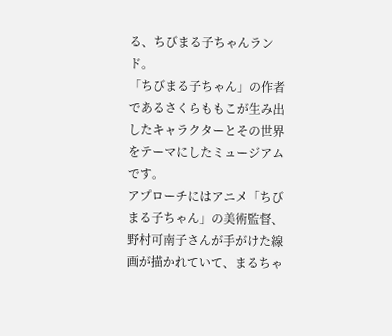る、ちびまる子ちゃんランド。
「ちびまる子ちゃん」の作者であるさくらももこが生み出したキャラクターとその世界をテーマにしたミュージアムです。
アプローチにはアニメ「ちびまる子ちゃん」の美術監督、野村可南子さんが手がけた線画が描かれていて、まるちゃ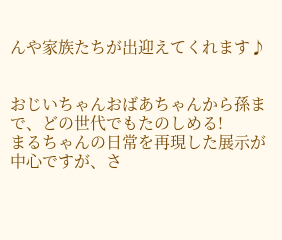んや家族たちが出迎えてくれます♪


おじいちゃんおばあちゃんから孫まで、どの世代でもたのしめる!
まるちゃんの日常を再現した展示が中心ですが、さ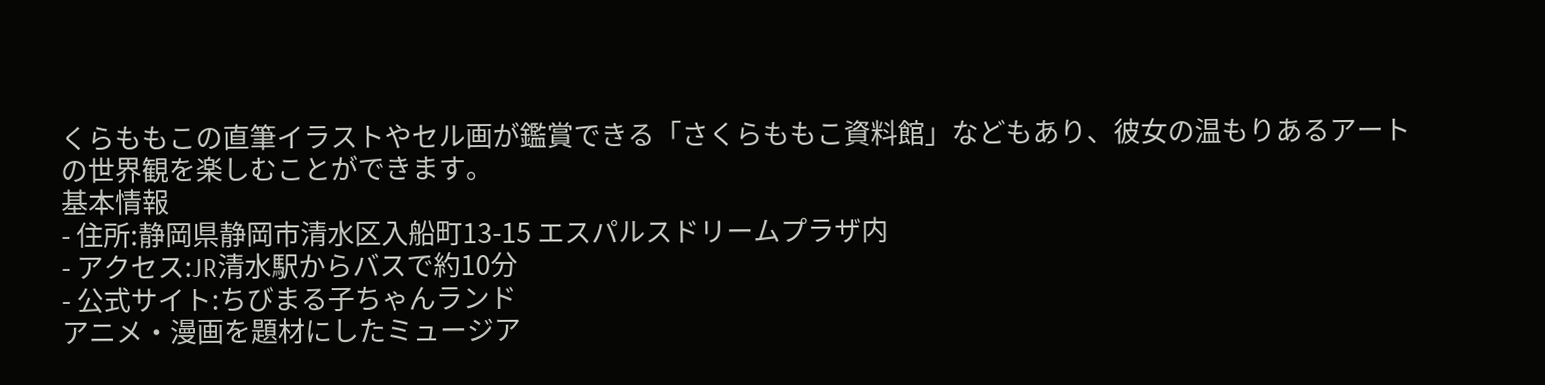くらももこの直筆イラストやセル画が鑑賞できる「さくらももこ資料館」などもあり、彼女の温もりあるアートの世界観を楽しむことができます。
基本情報
- 住所:静岡県静岡市清水区入船町13-15 エスパルスドリームプラザ内
- アクセス:JR清水駅からバスで約10分
- 公式サイト:ちびまる子ちゃんランド
アニメ・漫画を題材にしたミュージア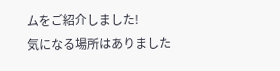ムをご紹介しました!
気になる場所はありました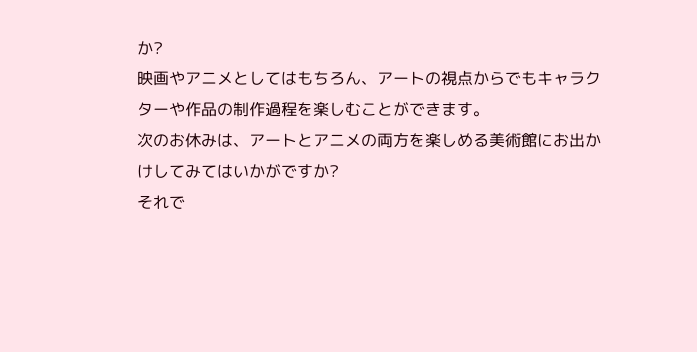か?
映画やアニメとしてはもちろん、アートの視点からでもキャラクターや作品の制作過程を楽しむことができます。
次のお休みは、アートとアニメの両方を楽しめる美術館にお出かけしてみてはいかがですか?
それで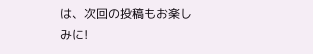は、次回の投稿もお楽しみに!